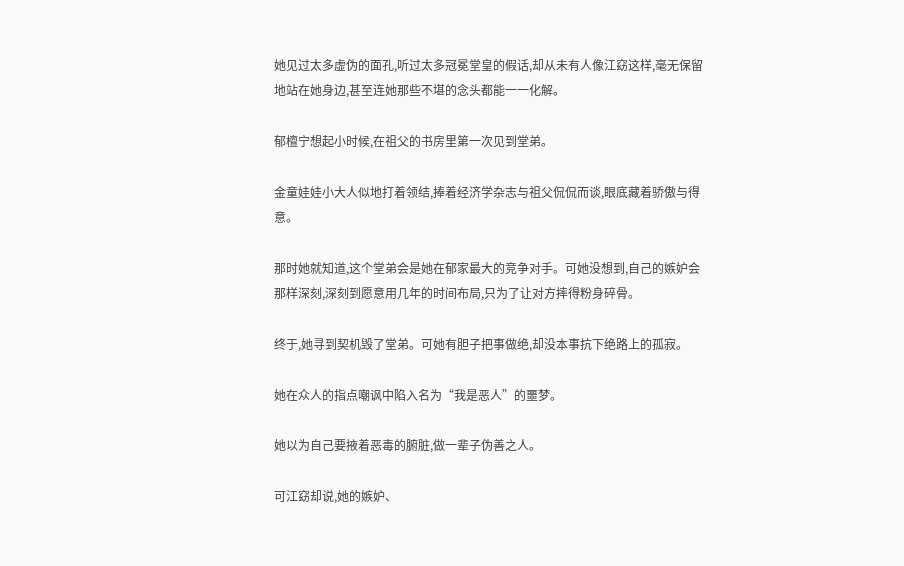她见过太多虚伪的面孔,听过太多冠冕堂皇的假话,却从未有人像江窈这样,毫无保留地站在她身边,甚至连她那些不堪的念头都能一一化解。

郁檀宁想起小时候,在祖父的书房里第一次见到堂弟。

金童娃娃小大人似地打着领结,捧着经济学杂志与祖父侃侃而谈,眼底藏着骄傲与得意。

那时她就知道,这个堂弟会是她在郁家最大的竞争对手。可她没想到,自己的嫉妒会那样深刻,深刻到愿意用几年的时间布局,只为了让对方摔得粉身碎骨。

终于,她寻到契机毁了堂弟。可她有胆子把事做绝,却没本事抗下绝路上的孤寂。

她在众人的指点嘲讽中陷入名为“我是恶人”的噩梦。

她以为自己要掖着恶毒的腑脏,做一辈子伪善之人。

可江窈却说,她的嫉妒、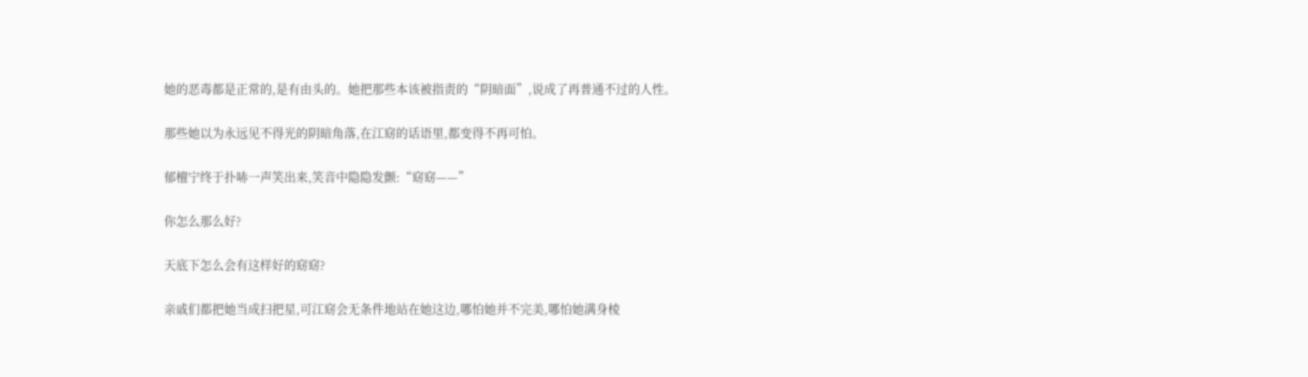她的恶毒都是正常的,是有由头的。她把那些本该被指责的“阴暗面”,说成了再普通不过的人性。

那些她以为永远见不得光的阴暗角落,在江窈的话语里,都变得不再可怕。

郁檀宁终于扑哧一声笑出来,笑音中隐隐发颤:“窈窈——”

你怎么那么好?

天底下怎么会有这样好的窈窈?

亲戚们都把她当成扫把星,可江窈会无条件地站在她这边,哪怕她并不完美,哪怕她满身棱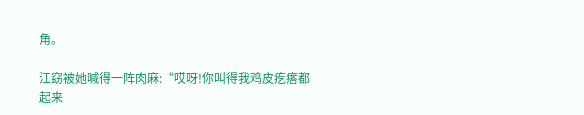角。

江窈被她喊得一阵肉麻:“哎呀!你叫得我鸡皮疙瘩都起来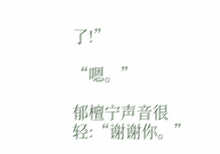了!”

“嗯。”

郁檀宁声音很轻:“谢谢你。”